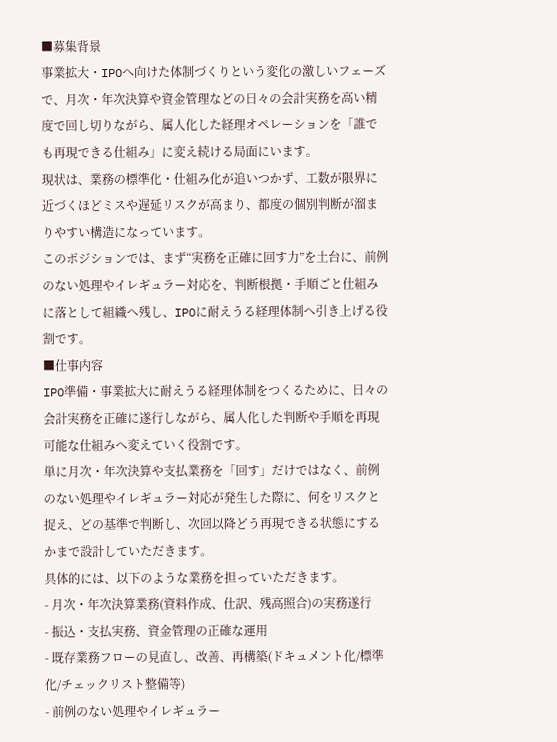■募集背景
事業拡大・IPOへ向けた体制づくりという変化の激しいフェーズで、月次・年次決算や資金管理などの日々の会計実務を高い精度で回し切りながら、属人化した経理オペレーションを「誰でも再現できる仕組み」に変え続ける局面にいます。
現状は、業務の標準化・仕組み化が追いつかず、工数が限界に近づくほどミスや遅延リスクが高まり、都度の個別判断が溜まりやすい構造になっています。
このポジションでは、まず“実務を正確に回す力”を土台に、前例のない処理やイレギュラー対応を、判断根拠・手順ごと仕組みに落として組織へ残し、IPOに耐えうる経理体制へ引き上げる役割です。
■仕事内容
IPO準備・事業拡大に耐えうる経理体制をつくるために、日々の会計実務を正確に遂行しながら、属人化した判断や手順を再現可能な仕組みへ変えていく役割です。
単に月次・年次決算や支払業務を「回す」だけではなく、前例のない処理やイレギュラー対応が発生した際に、何をリスクと捉え、どの基準で判断し、次回以降どう再現できる状態にするかまで設計していただきます。
具体的には、以下のような業務を担っていただきます。
- 月次・年次決算業務(資料作成、仕訳、残高照合)の実務遂行
- 振込・支払実務、資金管理の正確な運用
- 既存業務フローの見直し、改善、再構築(ドキュメント化/標準化/チェックリスト整備等)
- 前例のない処理やイレギュラー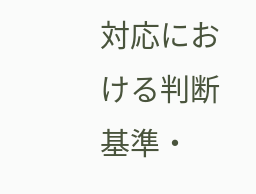対応における判断基準・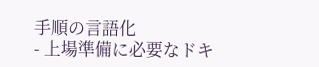手順の言語化
- 上場準備に必要なドキ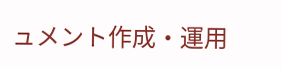ュメント作成・運用